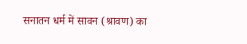सनातन धर्म में सावन (श्रावण) का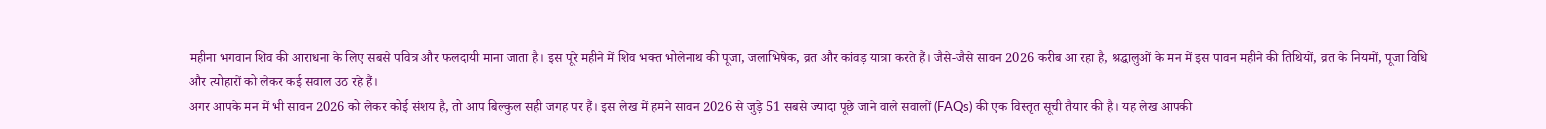महीना भगवान शिव की आराधना के लिए सबसे पवित्र और फलदायी माना जाता है। इस पूरे महीने में शिव भक्त भोलेनाथ की पूजा, जलाभिषेक, व्रत और कांवड़ यात्रा करते हैं। जैसे-जैसे सावन 2026 करीब आ रहा है, श्रद्धालुओं के मन में इस पावन महीने की तिथियों, व्रत के नियमों, पूजा विधि और त्योहारों को लेकर कई सवाल उठ रहे हैं।
अगर आपके मन में भी सावन 2026 को लेकर कोई संशय है, तो आप बिल्कुल सही जगह पर हैं। इस लेख में हमने सावन 2026 से जुड़े 51 सबसे ज्यादा पूछे जाने वाले सवालों (FAQs) की एक विस्तृत सूची तैयार की है। यह लेख आपकी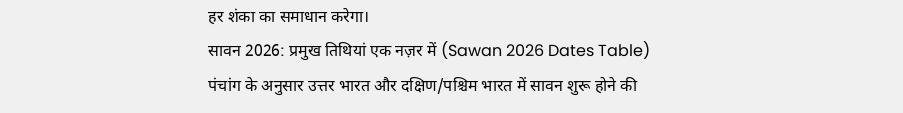हर शंका का समाधान करेगा।
सावन 2026: प्रमुख तिथियां एक नज़र में (Sawan 2026 Dates Table)
पंचांग के अनुसार उत्तर भारत और दक्षिण/पश्चिम भारत में सावन शुरू होने की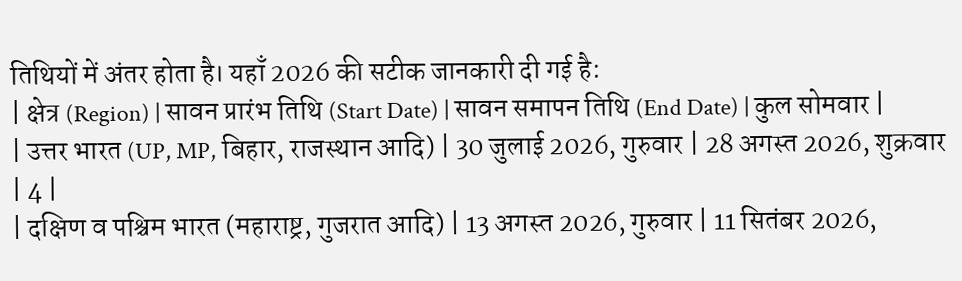तिथियों में अंतर होता है। यहाँ 2026 की सटीक जानकारी दी गई है:
| क्षेत्र (Region) | सावन प्रारंभ तिथि (Start Date) | सावन समापन तिथि (End Date) | कुल सोमवार |
| उत्तर भारत (UP, MP, बिहार, राजस्थान आदि) | 30 जुलाई 2026, गुरुवार | 28 अगस्त 2026, शुक्रवार | 4 |
| दक्षिण व पश्चिम भारत (महाराष्ट्र, गुजरात आदि) | 13 अगस्त 2026, गुरुवार | 11 सितंबर 2026,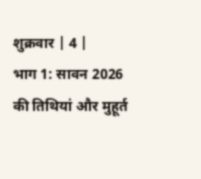शुक्रवार | 4 |
भाग 1: सावन 2026 की तिथियां और मुहूर्त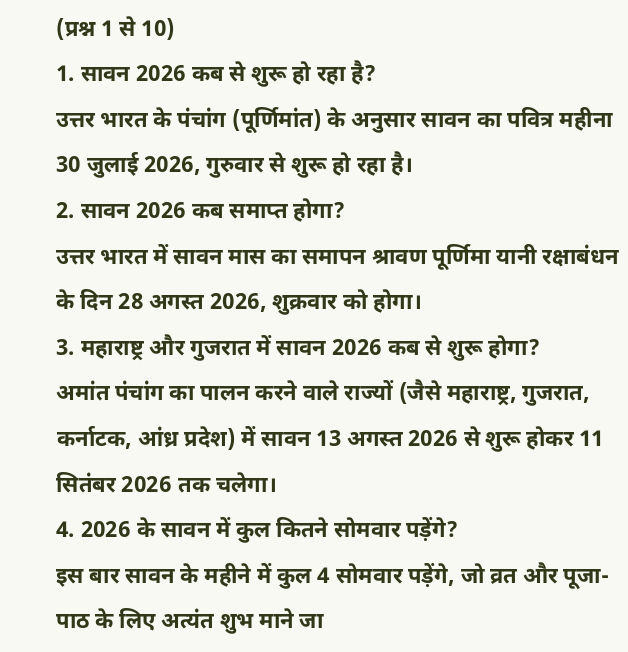(प्रश्न 1 से 10)
1. सावन 2026 कब से शुरू हो रहा है?
उत्तर भारत के पंचांग (पूर्णिमांत) के अनुसार सावन का पवित्र महीना 30 जुलाई 2026, गुरुवार से शुरू हो रहा है।
2. सावन 2026 कब समाप्त होगा?
उत्तर भारत में सावन मास का समापन श्रावण पूर्णिमा यानी रक्षाबंधन के दिन 28 अगस्त 2026, शुक्रवार को होगा।
3. महाराष्ट्र और गुजरात में सावन 2026 कब से शुरू होगा?
अमांत पंचांग का पालन करने वाले राज्यों (जैसे महाराष्ट्र, गुजरात, कर्नाटक, आंध्र प्रदेश) में सावन 13 अगस्त 2026 से शुरू होकर 11 सितंबर 2026 तक चलेगा।
4. 2026 के सावन में कुल कितने सोमवार पड़ेंगे?
इस बार सावन के महीने में कुल 4 सोमवार पड़ेंगे, जो व्रत और पूजा-पाठ के लिए अत्यंत शुभ माने जा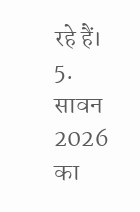रहे हैं।
5. सावन 2026 का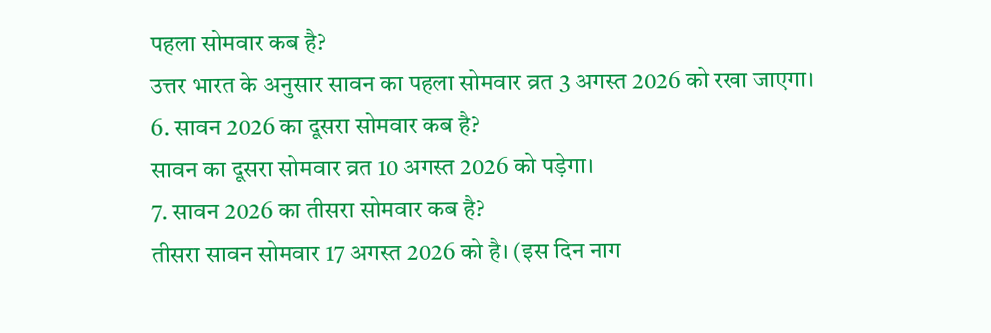पहला सोमवार कब है?
उत्तर भारत के अनुसार सावन का पहला सोमवार व्रत 3 अगस्त 2026 को रखा जाएगा।
6. सावन 2026 का दूसरा सोमवार कब है?
सावन का दूसरा सोमवार व्रत 10 अगस्त 2026 को पड़ेगा।
7. सावन 2026 का तीसरा सोमवार कब है?
तीसरा सावन सोमवार 17 अगस्त 2026 को है। (इस दिन नाग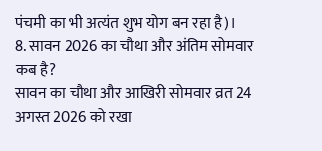पंचमी का भी अत्यंत शुभ योग बन रहा है)।
8. सावन 2026 का चौथा और अंतिम सोमवार कब है?
सावन का चौथा और आखिरी सोमवार व्रत 24 अगस्त 2026 को रखा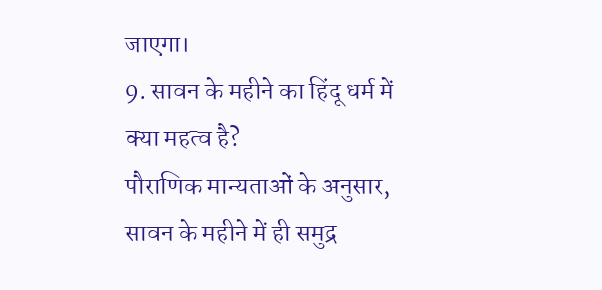जाएगा।
9. सावन के महीने का हिंदू धर्म में क्या महत्व है?
पौराणिक मान्यताओं के अनुसार, सावन के महीने में ही समुद्र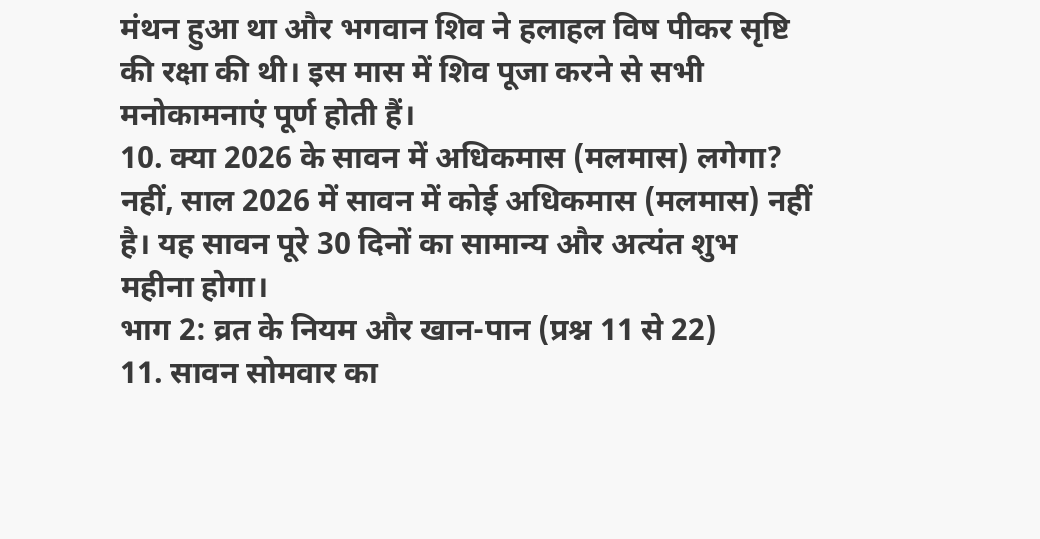मंथन हुआ था और भगवान शिव ने हलाहल विष पीकर सृष्टि की रक्षा की थी। इस मास में शिव पूजा करने से सभी मनोकामनाएं पूर्ण होती हैं।
10. क्या 2026 के सावन में अधिकमास (मलमास) लगेगा?
नहीं, साल 2026 में सावन में कोई अधिकमास (मलमास) नहीं है। यह सावन पूरे 30 दिनों का सामान्य और अत्यंत शुभ महीना होगा।
भाग 2: व्रत के नियम और खान-पान (प्रश्न 11 से 22)
11. सावन सोमवार का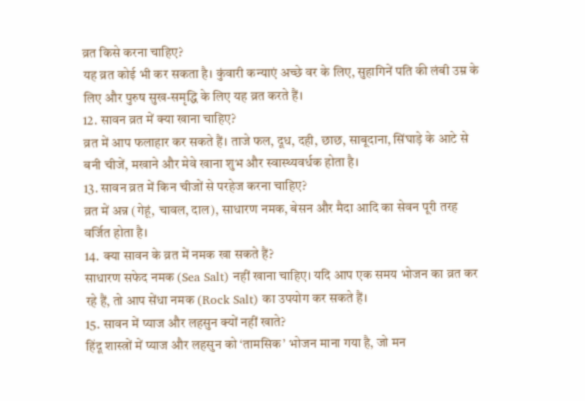व्रत किसे करना चाहिए?
यह व्रत कोई भी कर सकता है। कुंवारी कन्याएं अच्छे वर के लिए, सुहागिनें पति की लंबी उम्र के लिए और पुरुष सुख-समृद्धि के लिए यह व्रत करते हैं।
12. सावन व्रत में क्या खाना चाहिए?
व्रत में आप फलाहार कर सकते हैं। ताजे फल, दूध, दही, छाछ, साबूदाना, सिंघाड़े के आटे से बनी चीजें, मखाने और मेवे खाना शुभ और स्वास्थ्यवर्धक होता है।
13. सावन व्रत में किन चीजों से परहेज करना चाहिए?
व्रत में अन्न (गेहूं, चावल, दाल), साधारण नमक, बेसन और मैदा आदि का सेवन पूरी तरह वर्जित होता है।
14. क्या सावन के व्रत में नमक खा सकते हैं?
साधारण सफेद नमक (Sea Salt) नहीं खाना चाहिए। यदि आप एक समय भोजन का व्रत कर रहे हैं, तो आप सेंधा नमक (Rock Salt) का उपयोग कर सकते हैं।
15. सावन में प्याज और लहसुन क्यों नहीं खाते?
हिंदू शास्त्रों में प्याज और लहसुन को ‘तामसिक’ भोजन माना गया है, जो मन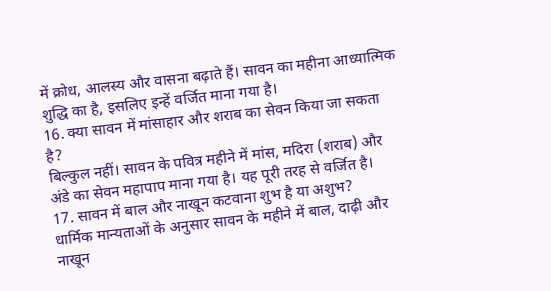में क्रोध, आलस्य और वासना बढ़ाते हैं। सावन का महीना आध्यात्मिक शुद्धि का है, इसलिए इन्हें वर्जित माना गया है।
16. क्या सावन में मांसाहार और शराब का सेवन किया जा सकता है?
बिल्कुल नहीं। सावन के पवित्र महीने में मांस, मदिरा (शराब) और अंडे का सेवन महापाप माना गया है। यह पूरी तरह से वर्जित है।
17. सावन में बाल और नाखून कटवाना शुभ है या अशुभ?
धार्मिक मान्यताओं के अनुसार सावन के महीने में बाल, दाढ़ी और नाखून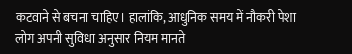कटवाने से बचना चाहिए। हालांकि, आधुनिक समय में नौकरी पेशा लोग अपनी सुविधा अनुसार नियम मानते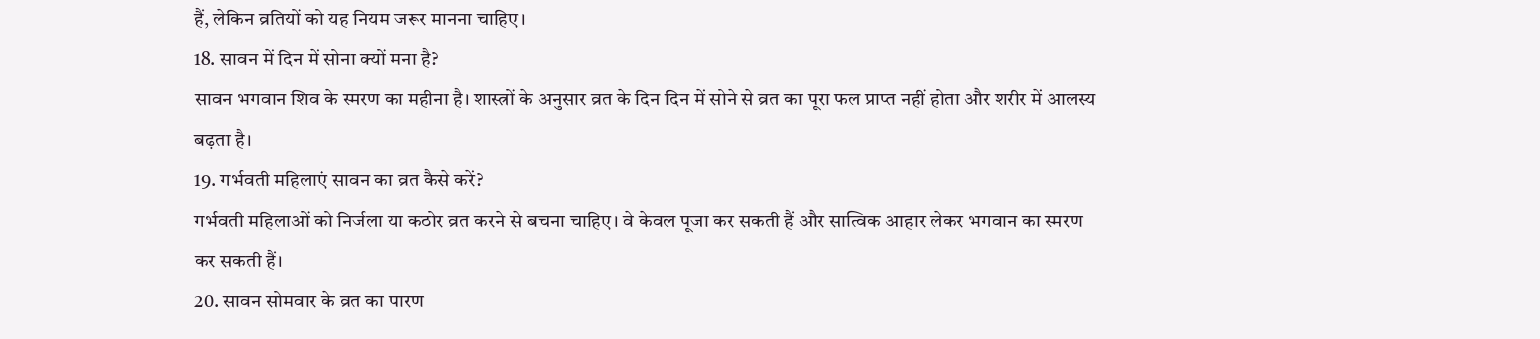हैं, लेकिन व्रतियों को यह नियम जरूर मानना चाहिए।
18. सावन में दिन में सोना क्यों मना है?
सावन भगवान शिव के स्मरण का महीना है। शास्त्रों के अनुसार व्रत के दिन दिन में सोने से व्रत का पूरा फल प्राप्त नहीं होता और शरीर में आलस्य बढ़ता है।
19. गर्भवती महिलाएं सावन का व्रत कैसे करें?
गर्भवती महिलाओं को निर्जला या कठोर व्रत करने से बचना चाहिए। वे केवल पूजा कर सकती हैं और सात्विक आहार लेकर भगवान का स्मरण कर सकती हैं।
20. सावन सोमवार के व्रत का पारण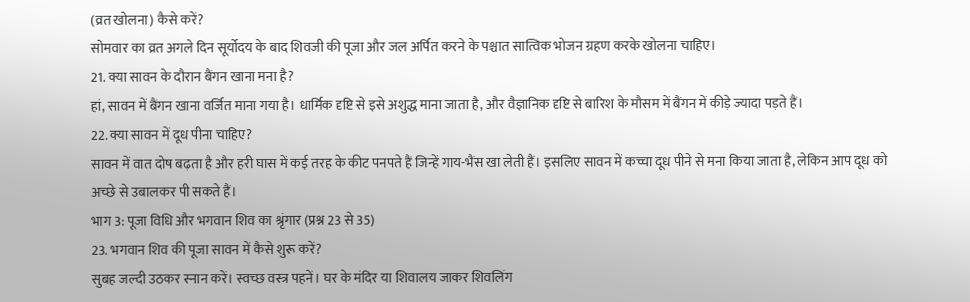(व्रत खोलना) कैसे करें?
सोमवार का व्रत अगले दिन सूर्योदय के बाद शिवजी की पूजा और जल अर्पित करने के पश्चात सात्विक भोजन ग्रहण करके खोलना चाहिए।
21. क्या सावन के दौरान बैंगन खाना मना है?
हां, सावन में बैंगन खाना वर्जित माना गया है। धार्मिक दृष्टि से इसे अशुद्ध माना जाता है, और वैज्ञानिक दृष्टि से बारिश के मौसम में बैंगन में कीड़े ज्यादा पड़ते हैं।
22. क्या सावन में दूध पीना चाहिए?
सावन में वात दोष बढ़ता है और हरी घास में कई तरह के कीट पनपते हैं जिन्हें गाय-भैंस खा लेती हैं। इसलिए सावन में कच्चा दूध पीने से मना किया जाता है, लेकिन आप दूध को अच्छे से उबालकर पी सकते हैं।
भाग 3: पूजा विधि और भगवान शिव का श्रृंगार (प्रश्न 23 से 35)
23. भगवान शिव की पूजा सावन में कैसे शुरू करें?
सुबह जल्दी उठकर स्नान करें। स्वच्छ वस्त्र पहनें। घर के मंदिर या शिवालय जाकर शिवलिंग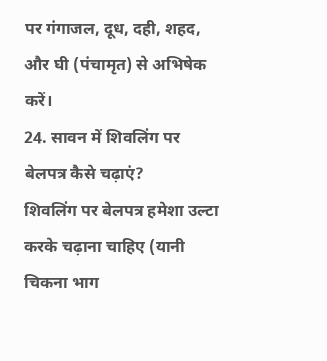पर गंगाजल, दूध, दही, शहद, और घी (पंचामृत) से अभिषेक करें।
24. सावन में शिवलिंग पर बेलपत्र कैसे चढ़ाएं?
शिवलिंग पर बेलपत्र हमेशा उल्टा करके चढ़ाना चाहिए (यानी चिकना भाग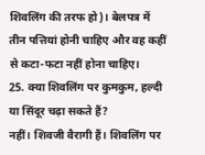शिवलिंग की तरफ हो)। बेलपत्र में तीन पत्तियां होनी चाहिए और वह कहीं से कटा-फटा नहीं होना चाहिए।
25. क्या शिवलिंग पर कुमकुम, हल्दी या सिंदूर चढ़ा सकते हैं?
नहीं। शिवजी वैरागी हैं। शिवलिंग पर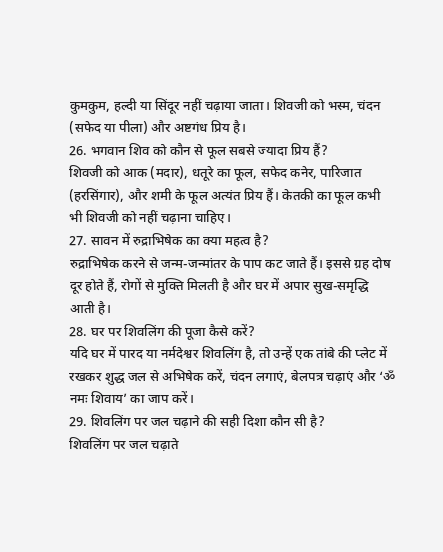कुमकुम, हल्दी या सिंदूर नहीं चढ़ाया जाता। शिवजी को भस्म, चंदन (सफेद या पीला) और अष्टगंध प्रिय है।
26. भगवान शिव को कौन से फूल सबसे ज्यादा प्रिय हैं?
शिवजी को आक (मदार), धतूरे का फूल, सफेद कनेर, पारिजात (हरसिंगार), और शमी के फूल अत्यंत प्रिय हैं। केतकी का फूल कभी भी शिवजी को नहीं चढ़ाना चाहिए।
27. सावन में रुद्राभिषेक का क्या महत्व है?
रुद्राभिषेक करने से जन्म-जन्मांतर के पाप कट जाते हैं। इससे ग्रह दोष दूर होते हैं, रोगों से मुक्ति मिलती है और घर में अपार सुख-समृद्धि आती है।
28. घर पर शिवलिंग की पूजा कैसे करें?
यदि घर में पारद या नर्मदेश्वर शिवलिंग है, तो उन्हें एक तांबे की प्लेट में रखकर शुद्ध जल से अभिषेक करें, चंदन लगाएं, बेलपत्र चढ़ाएं और ‘ॐ नमः शिवाय’ का जाप करें।
29. शिवलिंग पर जल चढ़ाने की सही दिशा कौन सी है?
शिवलिंग पर जल चढ़ाते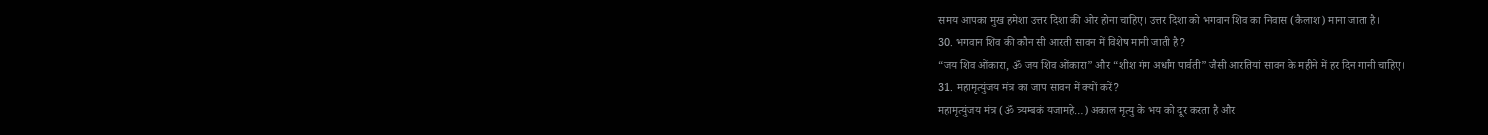समय आपका मुख हमेशा उत्तर दिशा की ओर होना चाहिए। उत्तर दिशा को भगवान शिव का निवास (कैलाश) माना जाता है।
30. भगवान शिव की कौन सी आरती सावन में विशेष मानी जाती है?
“जय शिव ओंकारा, ॐ जय शिव ओंकारा” और “शीश गंग अर्धांग पार्वती” जैसी आरतियां सावन के महीने में हर दिन गानी चाहिए।
31. महामृत्युंजय मंत्र का जाप सावन में क्यों करें?
महामृत्युंजय मंत्र (ॐ त्र्यम्बकं यजामहे…) अकाल मृत्यु के भय को दूर करता है और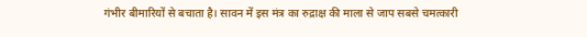गंभीर बीमारियों से बचाता है। सावन में इस मंत्र का रुद्राक्ष की माला से जाप सबसे चमत्कारी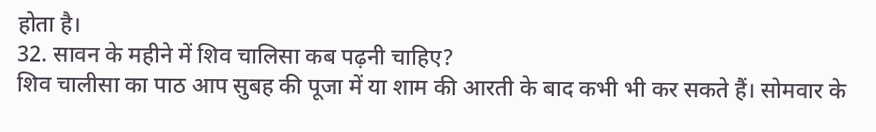होता है।
32. सावन के महीने में शिव चालिसा कब पढ़नी चाहिए?
शिव चालीसा का पाठ आप सुबह की पूजा में या शाम की आरती के बाद कभी भी कर सकते हैं। सोमवार के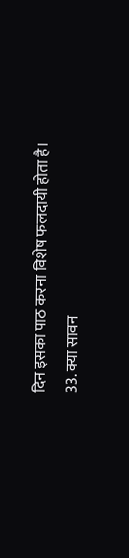दिन इसका पाठ करना विशेष फलदायी होता है।
33. क्या सावन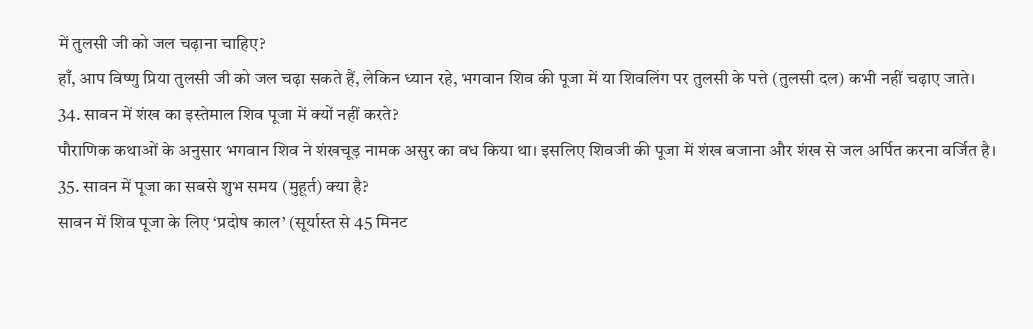में तुलसी जी को जल चढ़ाना चाहिए?
हाँ, आप विष्णु प्रिया तुलसी जी को जल चढ़ा सकते हैं, लेकिन ध्यान रहे, भगवान शिव की पूजा में या शिवलिंग पर तुलसी के पत्ते (तुलसी दल) कभी नहीं चढ़ाए जाते।
34. सावन में शंख का इस्तेमाल शिव पूजा में क्यों नहीं करते?
पौराणिक कथाओं के अनुसार भगवान शिव ने शंखचूड़ नामक असुर का वध किया था। इसलिए शिवजी की पूजा में शंख बजाना और शंख से जल अर्पित करना वर्जित है।
35. सावन में पूजा का सबसे शुभ समय (मुहूर्त) क्या है?
सावन में शिव पूजा के लिए ‘प्रदोष काल’ (सूर्यास्त से 45 मिनट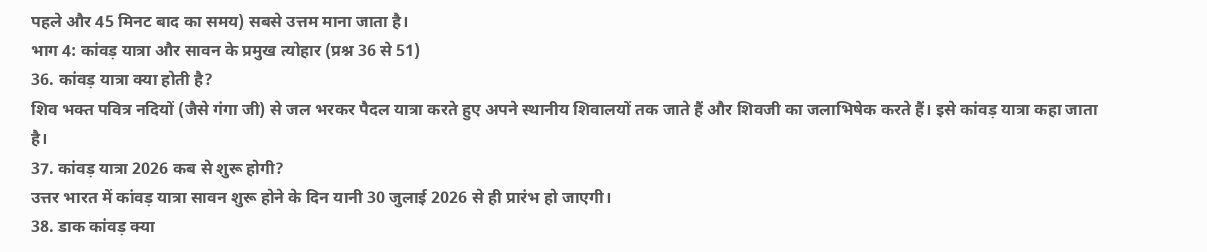पहले और 45 मिनट बाद का समय) सबसे उत्तम माना जाता है।
भाग 4: कांवड़ यात्रा और सावन के प्रमुख त्योहार (प्रश्न 36 से 51)
36. कांवड़ यात्रा क्या होती है?
शिव भक्त पवित्र नदियों (जैसे गंगा जी) से जल भरकर पैदल यात्रा करते हुए अपने स्थानीय शिवालयों तक जाते हैं और शिवजी का जलाभिषेक करते हैं। इसे कांवड़ यात्रा कहा जाता है।
37. कांवड़ यात्रा 2026 कब से शुरू होगी?
उत्तर भारत में कांवड़ यात्रा सावन शुरू होने के दिन यानी 30 जुलाई 2026 से ही प्रारंभ हो जाएगी।
38. डाक कांवड़ क्या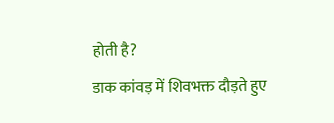होती है?
डाक कांवड़ में शिवभक्त दौड़ते हुए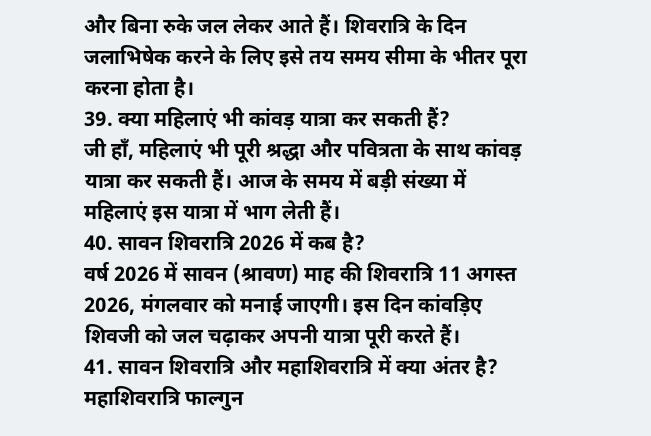और बिना रुके जल लेकर आते हैं। शिवरात्रि के दिन जलाभिषेक करने के लिए इसे तय समय सीमा के भीतर पूरा करना होता है।
39. क्या महिलाएं भी कांवड़ यात्रा कर सकती हैं?
जी हाँ, महिलाएं भी पूरी श्रद्धा और पवित्रता के साथ कांवड़ यात्रा कर सकती हैं। आज के समय में बड़ी संख्या में महिलाएं इस यात्रा में भाग लेती हैं।
40. सावन शिवरात्रि 2026 में कब है?
वर्ष 2026 में सावन (श्रावण) माह की शिवरात्रि 11 अगस्त 2026, मंगलवार को मनाई जाएगी। इस दिन कांवड़िए शिवजी को जल चढ़ाकर अपनी यात्रा पूरी करते हैं।
41. सावन शिवरात्रि और महाशिवरात्रि में क्या अंतर है?
महाशिवरात्रि फाल्गुन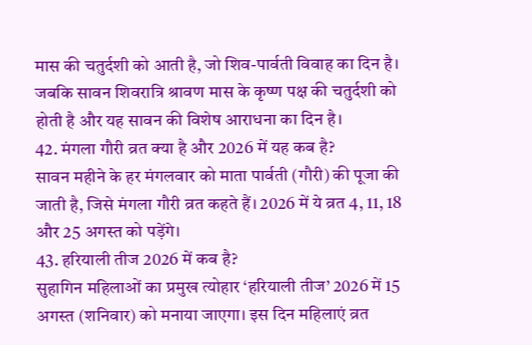मास की चतुर्दशी को आती है, जो शिव-पार्वती विवाह का दिन है। जबकि सावन शिवरात्रि श्रावण मास के कृष्ण पक्ष की चतुर्दशी को होती है और यह सावन की विशेष आराधना का दिन है।
42. मंगला गौरी व्रत क्या है और 2026 में यह कब है?
सावन महीने के हर मंगलवार को माता पार्वती (गौरी) की पूजा की जाती है, जिसे मंगला गौरी व्रत कहते हैं। 2026 में ये व्रत 4, 11, 18 और 25 अगस्त को पड़ेंगे।
43. हरियाली तीज 2026 में कब है?
सुहागिन महिलाओं का प्रमुख त्योहार ‘हरियाली तीज’ 2026 में 15 अगस्त (शनिवार) को मनाया जाएगा। इस दिन महिलाएं व्रत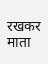रखकर माता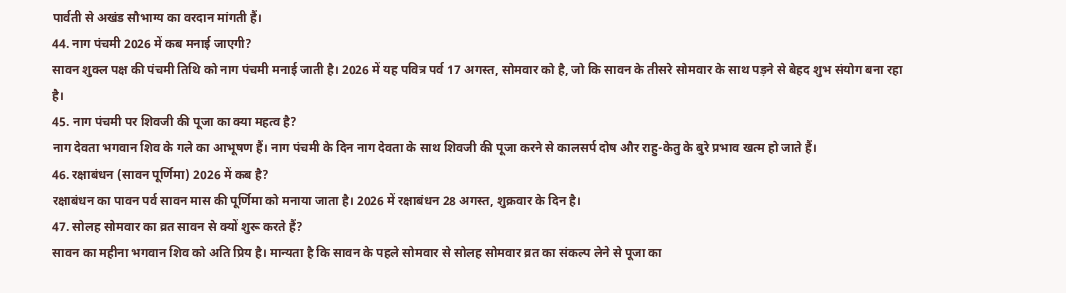पार्वती से अखंड सौभाग्य का वरदान मांगती हैं।
44. नाग पंचमी 2026 में कब मनाई जाएगी?
सावन शुक्ल पक्ष की पंचमी तिथि को नाग पंचमी मनाई जाती है। 2026 में यह पवित्र पर्व 17 अगस्त, सोमवार को है, जो कि सावन के तीसरे सोमवार के साथ पड़ने से बेहद शुभ संयोग बना रहा है।
45. नाग पंचमी पर शिवजी की पूजा का क्या महत्व है?
नाग देवता भगवान शिव के गले का आभूषण हैं। नाग पंचमी के दिन नाग देवता के साथ शिवजी की पूजा करने से कालसर्प दोष और राहु-केतु के बुरे प्रभाव खत्म हो जाते हैं।
46. रक्षाबंधन (सावन पूर्णिमा) 2026 में कब है?
रक्षाबंधन का पावन पर्व सावन मास की पूर्णिमा को मनाया जाता है। 2026 में रक्षाबंधन 28 अगस्त, शुक्रवार के दिन है।
47. सोलह सोमवार का व्रत सावन से क्यों शुरू करते हैं?
सावन का महीना भगवान शिव को अति प्रिय है। मान्यता है कि सावन के पहले सोमवार से सोलह सोमवार व्रत का संकल्प लेने से पूजा का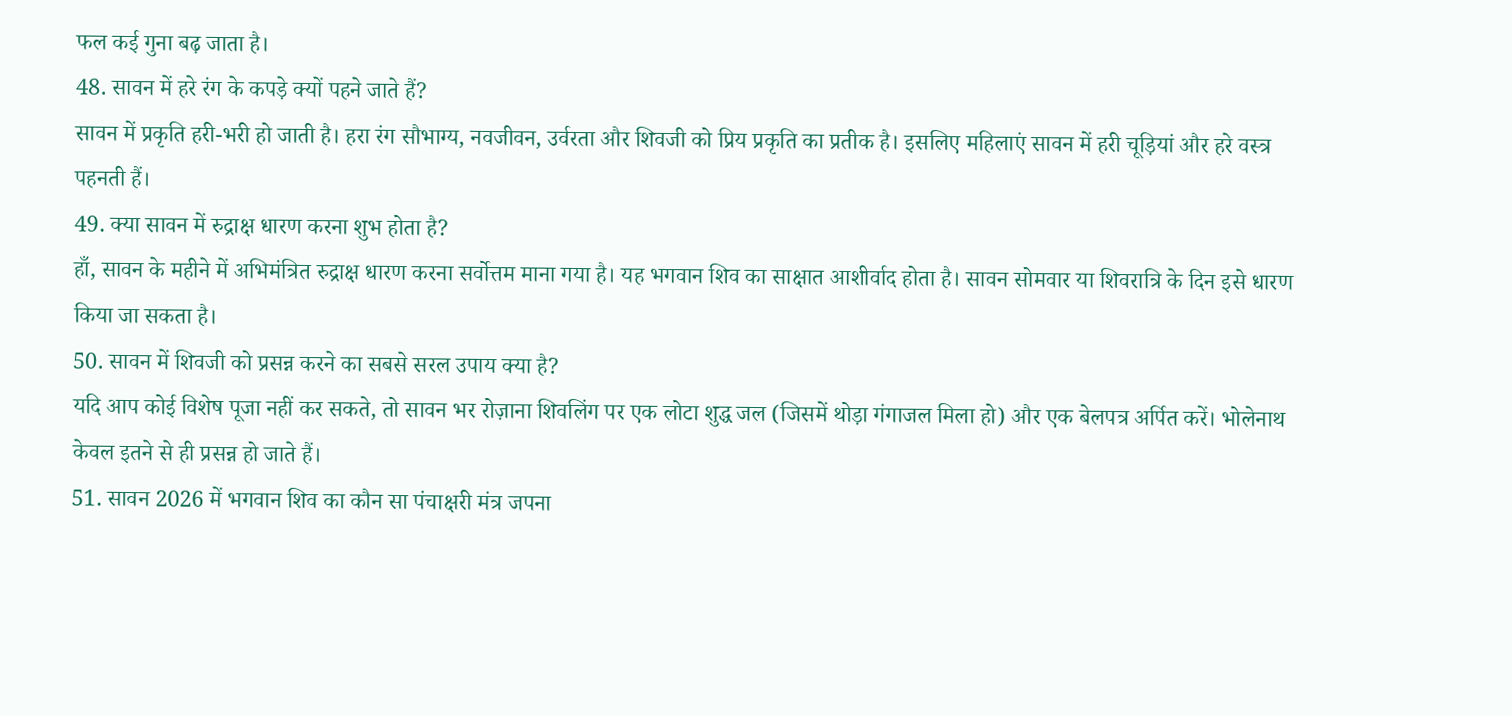फल कई गुना बढ़ जाता है।
48. सावन में हरे रंग के कपड़े क्यों पहने जाते हैं?
सावन में प्रकृति हरी-भरी हो जाती है। हरा रंग सौभाग्य, नवजीवन, उर्वरता और शिवजी को प्रिय प्रकृति का प्रतीक है। इसलिए महिलाएं सावन में हरी चूड़ियां और हरे वस्त्र पहनती हैं।
49. क्या सावन में रुद्राक्ष धारण करना शुभ होता है?
हाँ, सावन के महीने में अभिमंत्रित रुद्राक्ष धारण करना सर्वोत्तम माना गया है। यह भगवान शिव का साक्षात आशीर्वाद होता है। सावन सोमवार या शिवरात्रि के दिन इसे धारण किया जा सकता है।
50. सावन में शिवजी को प्रसन्न करने का सबसे सरल उपाय क्या है?
यदि आप कोई विशेष पूजा नहीं कर सकते, तो सावन भर रोज़ाना शिवलिंग पर एक लोटा शुद्ध जल (जिसमें थोड़ा गंगाजल मिला हो) और एक बेलपत्र अर्पित करें। भोलेनाथ केवल इतने से ही प्रसन्न हो जाते हैं।
51. सावन 2026 में भगवान शिव का कौन सा पंचाक्षरी मंत्र जपना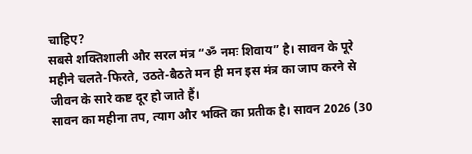चाहिए?
सबसे शक्तिशाली और सरल मंत्र “ॐ नमः शिवाय” है। सावन के पूरे महीने चलते-फिरते, उठते-बैठते मन ही मन इस मंत्र का जाप करने से जीवन के सारे कष्ट दूर हो जाते हैं।
सावन का महीना तप, त्याग और भक्ति का प्रतीक है। सावन 2026 (30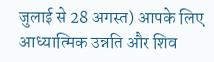जुलाई से 28 अगस्त) आपके लिए आध्यात्मिक उन्नति और शिव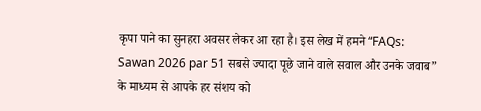कृपा पाने का सुनहरा अवसर लेकर आ रहा है। इस लेख में हमने “FAQs: Sawan 2026 par 51 सबसे ज्यादा पूछे जाने वाले सवाल और उनके जवाब” के माध्यम से आपके हर संशय को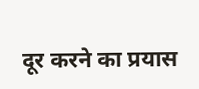दूर करने का प्रयास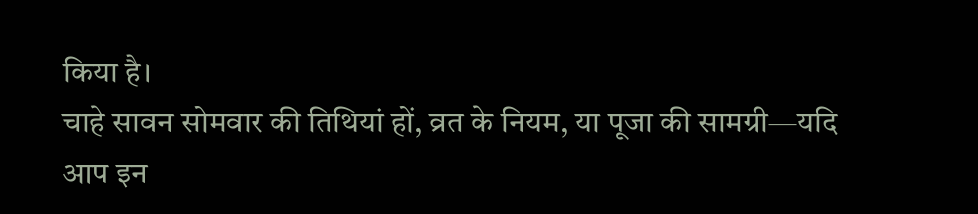किया है।
चाहे सावन सोमवार की तिथियां हों, व्रत के नियम, या पूजा की सामग्री—यदि आप इन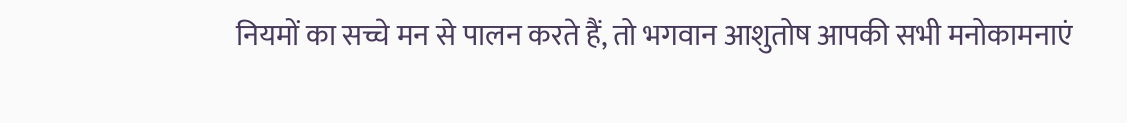नियमों का सच्चे मन से पालन करते हैं, तो भगवान आशुतोष आपकी सभी मनोकामनाएं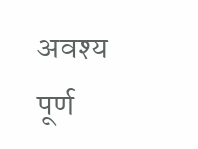अवश्य पूर्ण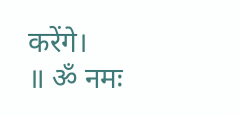करेंगे।
॥ ॐ नमः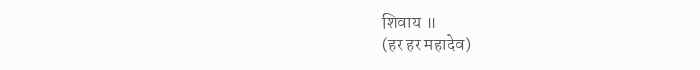शिवाय ॥
(हर हर महादेव)